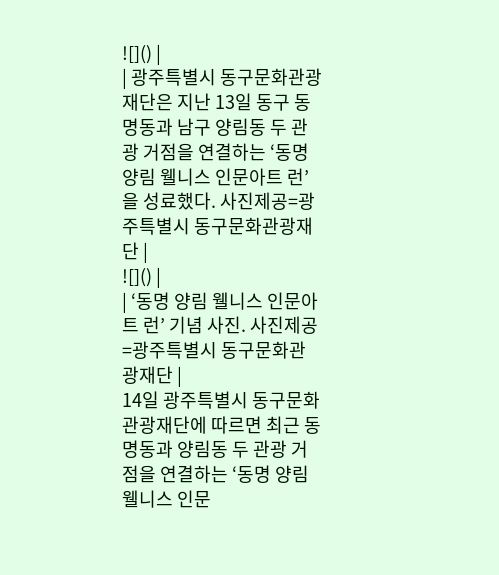![]() |
| 광주특별시 동구문화관광재단은 지난 13일 동구 동명동과 남구 양림동 두 관광 거점을 연결하는 ‘동명 양림 웰니스 인문아트 런’을 성료했다. 사진제공=광주특별시 동구문화관광재단 |
![]() |
| ‘동명 양림 웰니스 인문아트 런’ 기념 사진. 사진제공=광주특별시 동구문화관광재단 |
14일 광주특별시 동구문화관광재단에 따르면 최근 동명동과 양림동 두 관광 거점을 연결하는 ‘동명 양림 웰니스 인문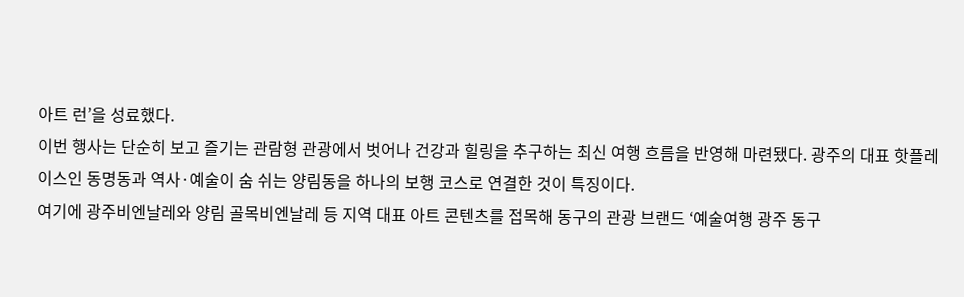아트 런’을 성료했다.
이번 행사는 단순히 보고 즐기는 관람형 관광에서 벗어나 건강과 힐링을 추구하는 최신 여행 흐름을 반영해 마련됐다. 광주의 대표 핫플레이스인 동명동과 역사·예술이 숨 쉬는 양림동을 하나의 보행 코스로 연결한 것이 특징이다.
여기에 광주비엔날레와 양림 골목비엔날레 등 지역 대표 아트 콘텐츠를 접목해 동구의 관광 브랜드 ‘예술여행 광주 동구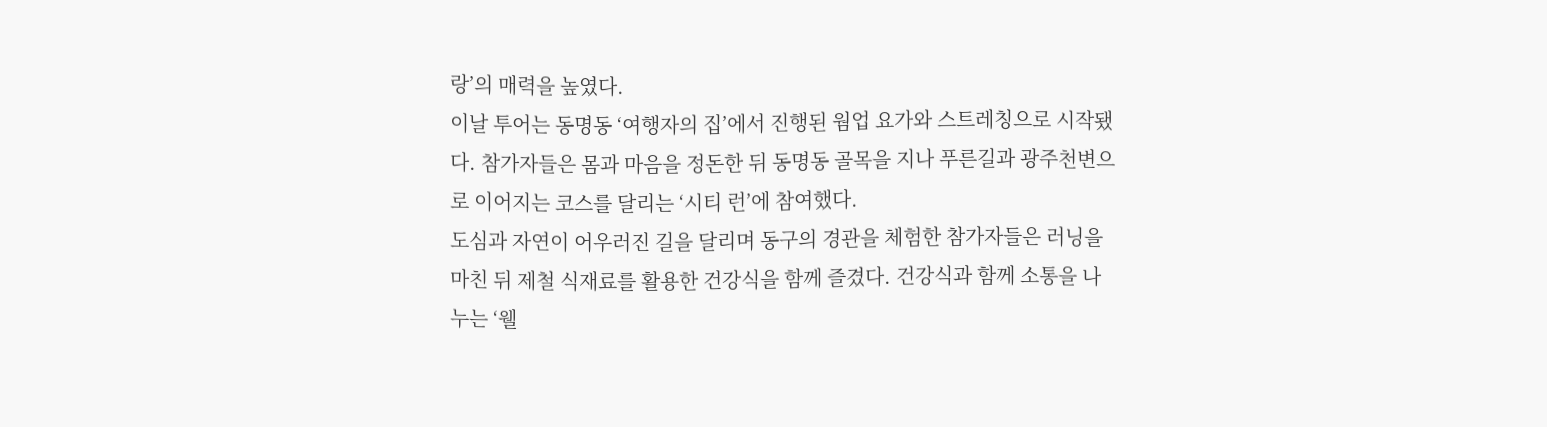랑’의 매력을 높였다.
이날 투어는 동명동 ‘여행자의 집’에서 진행된 웜업 요가와 스트레칭으로 시작됐다. 참가자들은 몸과 마음을 정돈한 뒤 동명동 골목을 지나 푸른길과 광주천변으로 이어지는 코스를 달리는 ‘시티 런’에 참여했다.
도심과 자연이 어우러진 길을 달리며 동구의 경관을 체험한 참가자들은 러닝을 마친 뒤 제철 식재료를 활용한 건강식을 함께 즐겼다. 건강식과 함께 소통을 나누는 ‘웰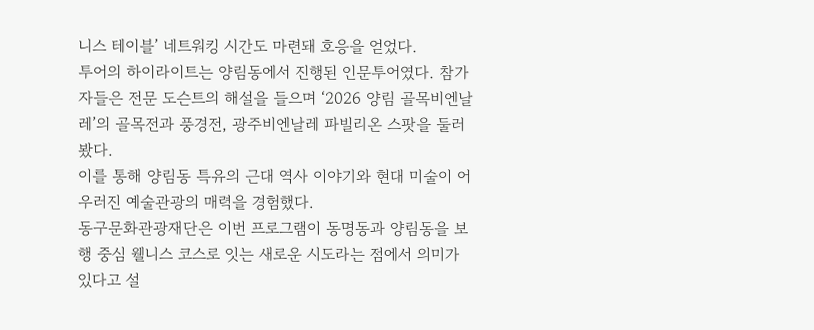니스 테이블’ 네트워킹 시간도 마련돼 호응을 얻었다.
투어의 하이라이트는 양림동에서 진행된 인문투어였다. 참가자들은 전문 도슨트의 해설을 들으며 ‘2026 양림 골목비엔날레’의 골목전과 풍경전, 광주비엔날레 파빌리온 스팟을 둘러봤다.
이를 통해 양림동 특유의 근대 역사 이야기와 현대 미술이 어우러진 예술관광의 매력을 경험했다.
동구문화관광재단은 이번 프로그램이 동명동과 양림동을 보행 중심 웰니스 코스로 잇는 새로운 시도라는 점에서 의미가 있다고 설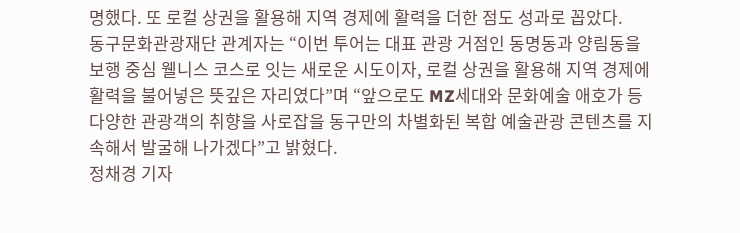명했다. 또 로컬 상권을 활용해 지역 경제에 활력을 더한 점도 성과로 꼽았다.
동구문화관광재단 관계자는 “이번 투어는 대표 관광 거점인 동명동과 양림동을 보행 중심 웰니스 코스로 잇는 새로운 시도이자, 로컬 상권을 활용해 지역 경제에 활력을 불어넣은 뜻깊은 자리였다”며 “앞으로도 MZ세대와 문화예술 애호가 등 다양한 관광객의 취향을 사로잡을 동구만의 차별화된 복합 예술관광 콘텐츠를 지속해서 발굴해 나가겠다”고 밝혔다.
정채경 기자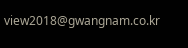view2018@gwangnam.co.kr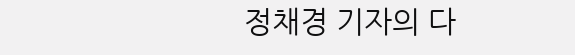정채경 기자의 다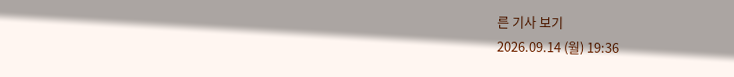른 기사 보기
2026.09.14 (월) 19:36